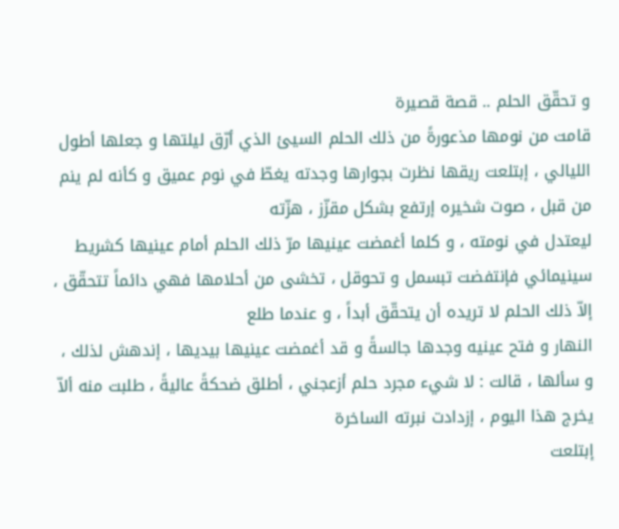و تحقّق الحلم .. قصة قصيرة
قامت من نومها مذعورةً من ذلك الحلم السيئ الذي أرّق ليلتها و جعلها أطول الليالي ، إبتلعت ريقها نظرت بجوارها وجدته يغطّ في نوم عميق و كأنه لم ينم من قبل ، صوت شخيره إرتفع بشكل مقزّز ، هزّته
ليعتدل في نومته ، و كلما أغمضت عينيها مرّ ذلك الحلم أمام عينيها كشريط سينيمائي فإنتفضت تبسمل و تحوقل ، تخشى من أحلامها فهي دائماً تتحقّق ، إلاّ ذلك الحلم لا تريده أن يتحقّق أبداً ، و عندما طلع
النهار و فتح عينيه وجدها جالسةً و قد أغمضت عينيها بيديها ، إندهش لذلك ، و سألها ، قالت : لا شيء مجرد حلم أزعجني ، أطلق ضحكةً عاليةً ، طلبت منه ألاّ يخرج هذا اليوم ، إزدادت نبرته الساخرة
إبتلعت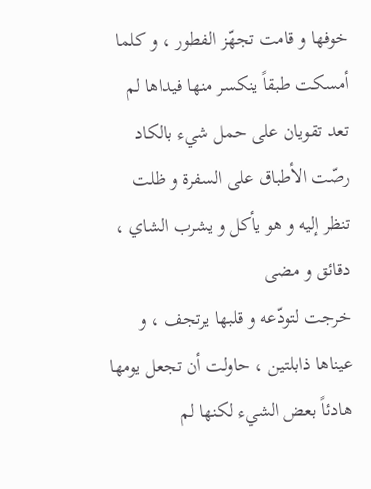خوفها و قامت تجهّز الفطور ، و كلما أمسكت طبقاً ينكسر منها فيداها لم تعد تقويان على حمل شيء بالكاد رصّت الأطباق على السفرة و ظلت تنظر إليه و هو يأكل و يشرب الشاي ، دقائق و مضى
خرجت لتودّعه و قلبها يرتجف ، و عيناها ذابلتين ، حاولت أن تجعل يومها هادئاً بعض الشيء لكنها لم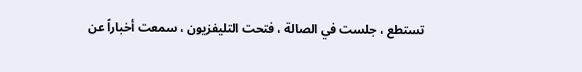تستطع ، جلست في الصالة ، فتحت التليفزيون ، سمعت أخباراً عن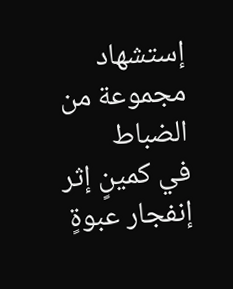إستشهاد مجموعة من الضباط
في كمينٍ إثر إنفجار عبوةٍ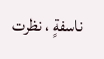ناسفةٍ ، نظرت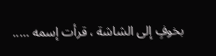بخوفٍ إلى الشاشة ، قرأت إسمه …..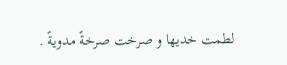لطمت خديها و صرخت صرخةً مدويةً .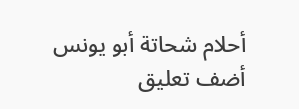أحلام شحاتة أبو يونس
أضف تعليق